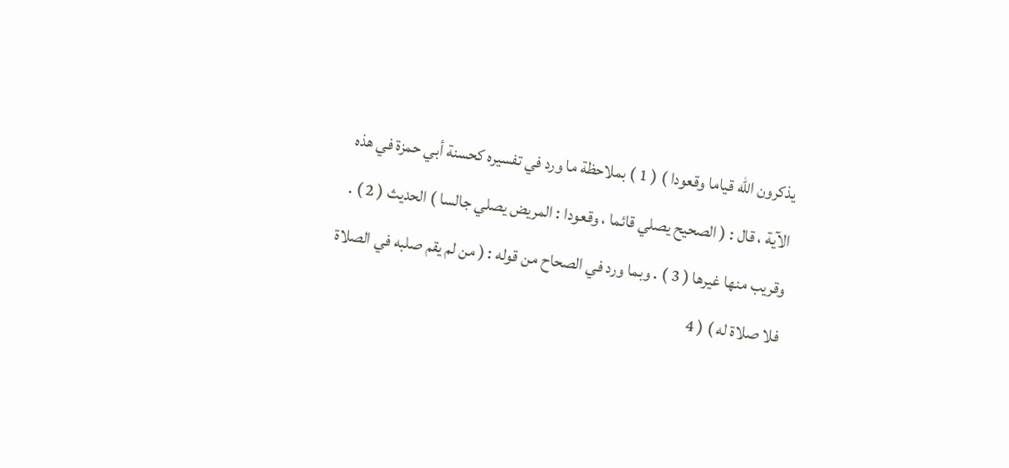يذكرون الله قياما وقعودا ) ( 1 ) بملاحظة ما ورد في تفسيره كحسنة أبي حمزة في هذه
الآية ، قال : ( الصحيح يصلي قائما ، وقعودا : المريض يصلي جالسا ) الحديث ( 2 ) .
وقريب منها غيرها ( 3 ) . وبما ورد في الصحاح من قوله : ( من لم يقم صلبه في الصلاة
فلا صلاة له ) ( 4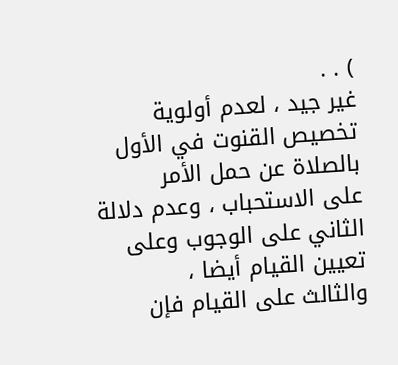) . .
غير جيد ، لعدم أولوية تخصيص القنوت في الأول بالصلاة عن حمل الأمر
على الاستحباب ، وعدم دلالة الثاني على الوجوب وعلى تعيين القيام أيضا ،
والثالث على القيام فإن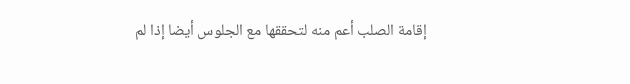إقامة الصلب أعم منه لتحققها مع الجلوس أيضا إذا لم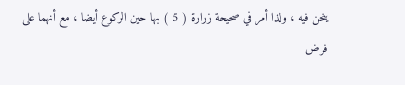ينحن فيه ، ولذا أمر في صحيحة زرارة ( 5 ) بها حين الركوع أيضا ، مع أنهما على
فرض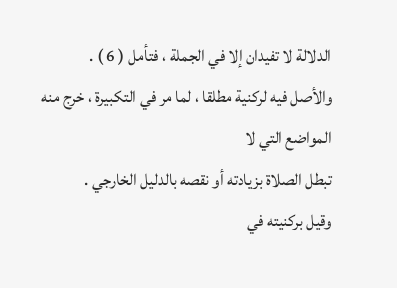الدلالة لا تفيدان إلا في الجملة ، فتأمل ( 6 ) .
والأصل فيه لركنية مطلقا ، لما مر في التكبيرة ، خرج منه المواضع التي لا
تبطل الصلاة بزيادته أو نقصه بالدليل الخارجي .
وقيل بركنيته في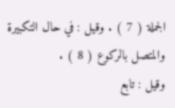الجملة ( 7 ) . وقيل : في حال التكبيرة والمتصل بالركوع ( 8 ) .
وقيل : تابع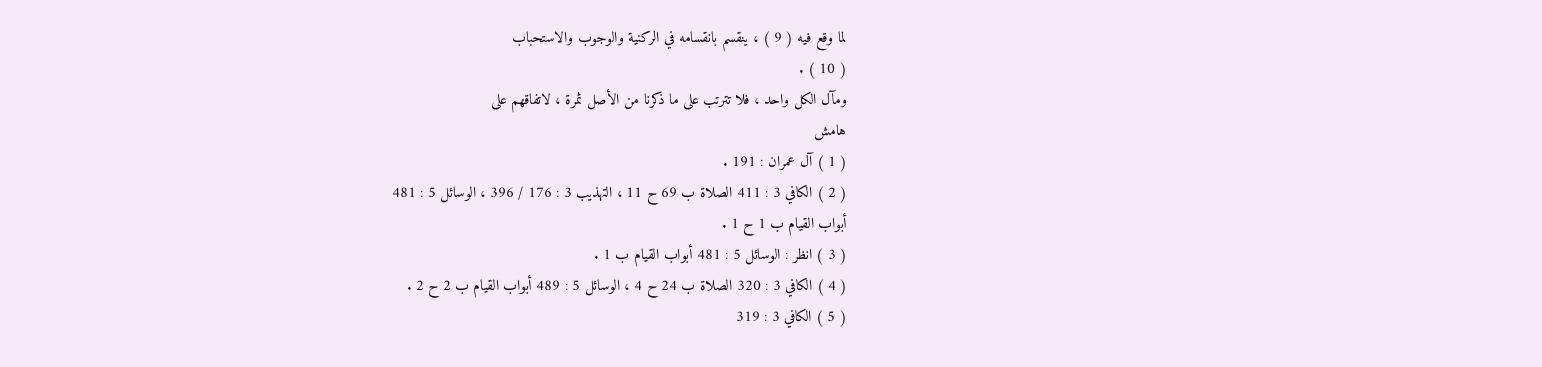لما وقع فيه ( 9 ) ، ينقسم بانقسامه في الركنية والوجوب والاستحباب
( 10 ) .
ومآل الكل واحد ، فلا تترتب على ما ذكرنا من الأصل ثمرة ، لاتفاقهم على
هامش
( 1 ) آل عمران : 191 .
( 2 ) الكافي 3 : 411 الصلاة ب 69 ح 11 ، التهذيب 3 : 176 / 396 ، الوسائل 5 : 481
أبواب القيام ب 1 ح 1 .
( 3 ) انظر : الوسائل 5 : 481 أبواب القيام ب 1 .
( 4 ) الكافي 3 : 320 الصلاة ب 24 ح 4 ، الوسائل 5 : 489 أبواب القيام ب 2 ح 2 .
( 5 ) الكافي 3 : 319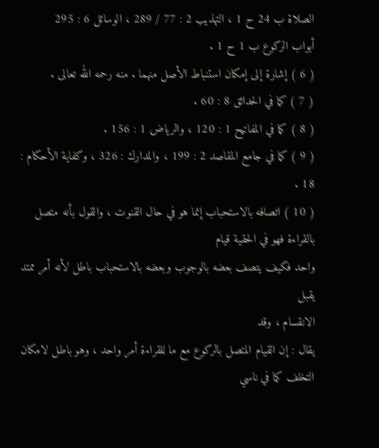الصلاة ب 24 ح 1 ، التهذيب 2 : 77 / 289 ، الوسائل 6 : 295
أبواب الركوع ب 1 ح 1 .
( 6 ) إشارة إلى إمكان استنباط الأصل منهما . منه رحمه الله تعالى .
( 7 ) كما في الحدائق 8 : 60 .
( 8 ) كما في المفاتيح 1 : 120 ، والرياض 1 : 156 .
( 9 ) كما في جامع المقاصد 2 : 199 ، والمدارك : 326 ، وكفاية الأحكام : 18 .
( 10 ) اتصافه بالاستحباب إنما هو في حال القنوت ، والقول بأنه متصل
بالقراءة فهو في الحقية قيام
واحد فكيف يتصف بعضه بالوجوب وبعضه بالاستحباب باطل لأنه أمر ممتد يقبل
الانقسام ، وقد
يقال : إن القيام المتصل بالركوع مع ما للقراءة أمر واحد ، وهو باطل لامكان التخلف كما في ناسي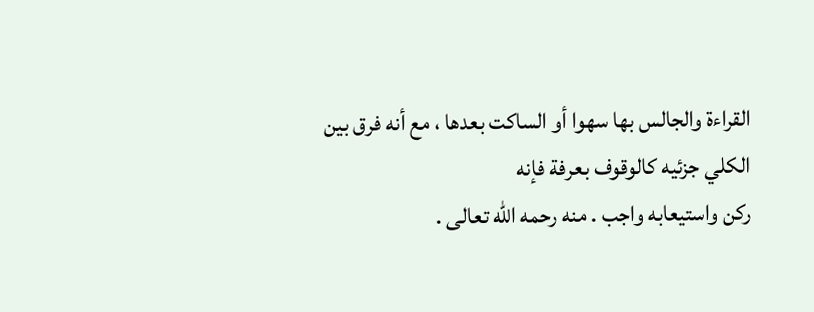القراءة والجالس بها سهوا أو الساكت بعدها ، مع أنه فرق بين الكلي جزئيه كالوقوف بعرفة فإنه
ركن واستيعابه واجب . منه رحمه الله تعالى .